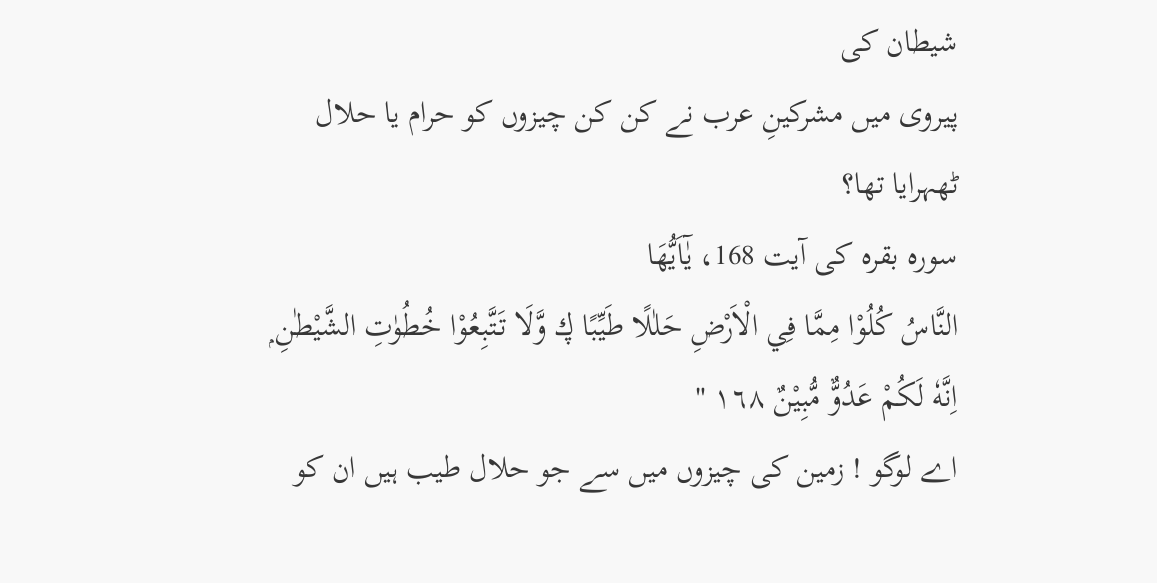شیطان کی
پیروی میں مشرکینِ عرب نے کن کن چیزوں کو حرام یا حلال
ٹھہرایا تھا؟
سورہ بقرہ کی آیت 168، يٰٓاَيُّهَا
النَّاسُ كُلُوْا مِمَّا فِي الْاَرْضِ حَلٰلًا طَيِّبًا ڮ وَّلَا تَتَّبِعُوْا خُطُوٰتِ الشَّيْطٰنِ ۭ
اِنَّهٗ لَكُمْ عَدُوٌّ مُّبِيْنٌ ١٦٨ "
اے لوگو ! زمین کی چیزوں میں سے جو حلال طیب ہیں ان کو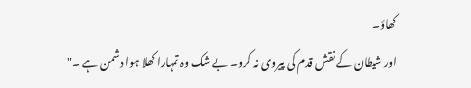کھاؤ۔
اور شیطان کے نقش قدم کی پیروی نہ کرو۔ بے شک وہ تمہارا کھلا ہوا دشمن ہے ۔"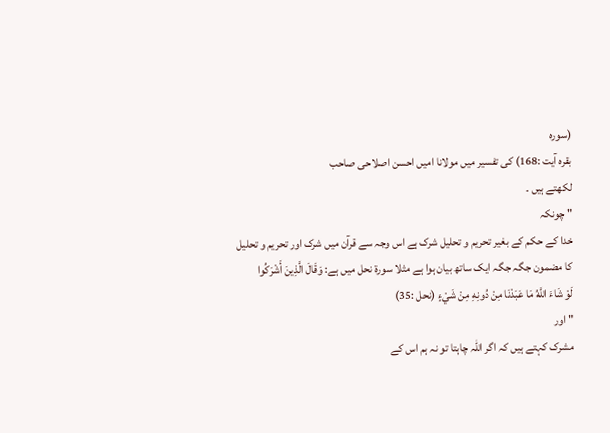(سورہ
بقرہ آیت :168) کی تفسیر میں مولانا امیں احسن اصلاحی صاحب
لکھتے ہیں ۔
" چونکہ
خدا کے حکم کے بغیر تحریم و تحلیل شرک ہے اس وجہ سے قرآن میں شرک اور تحریم و تحلیل
کا مضمون جگہ جگہ ایک ساتھ بیان ہوا ہے مثلا سورۃ نحل میں ہے: وَقَالَ الَّذِينَ أَشْرَكُوا
لَوْ شَاءَ اللَّهُ مَا عَبَدْنَا مِنْ دُونِهِ مِنْ شَيْءٍ (نحل :35)
" اور
مشرک کہتے ہیں کہ اگر اللہ چاہتا تو نہ ہم اس کے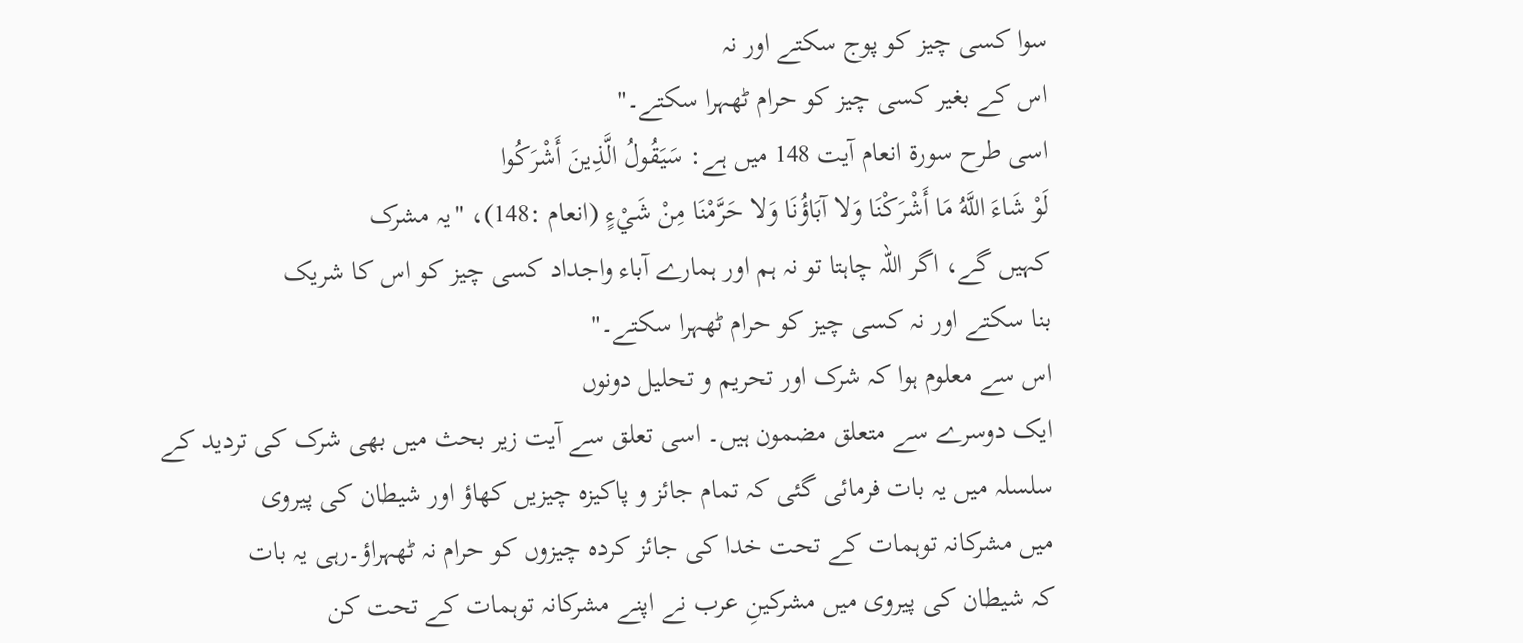سوا کسی چیز کو پوج سکتے اور نہ
اس کے بغیر کسی چیز کو حرام ٹھہرا سکتے۔"
اسی طرح سورۃ انعام آیت 148 میں ہے: سَيَقُولُ الَّذِينَ أَشْرَكُوا
لَوْ شَاءَ اللَّهُ مَا أَشْرَكْنَا وَلا آبَاؤُنَا وَلا حَرَّمْنَا مِنْ شَيْءٍ (انعام :148)، "یہ مشرک
کہیں گے، اگر اللہ چاہتا تو نہ ہم اور ہمارے آباء واجداد کسی چیز کو اس کا شریک
بنا سکتے اور نہ کسی چیز کو حرام ٹھہرا سکتے۔"
اس سے معلوم ہوا کہ شرک اور تحریم و تحلیل دونوں
ایک دوسرے سے متعلق مضمون ہیں۔ اسی تعلق سے آیت زیر بحث میں بھی شرک کی تردید کے
سلسلہ میں یہ بات فرمائی گئی کہ تمام جائز و پاکیزہ چیزیں کھاؤ اور شیطان کی پیروی
میں مشرکانہ توہمات کے تحت خدا کی جائز کردہ چیزوں کو حرام نہ ٹھہراؤ۔رہی یہ بات
کہ شیطان کی پیروی میں مشرکینِ عرب نے اپنے مشرکانہ توہمات کے تحت کن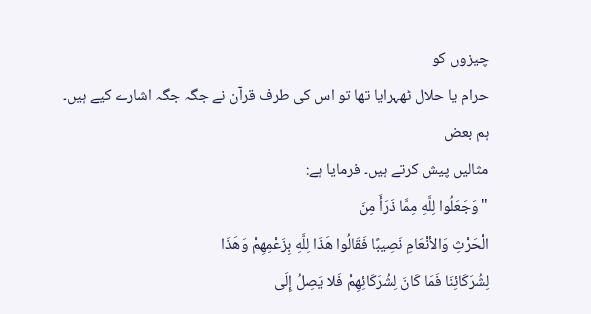چیزوں کو
حرام یا حلال ٹھہرایا تھا تو اس کی طرف قرآن نے جگہ جگہ اشارے کیے ہیں۔ ہم بعض
مثالیں پیش کرتے ہیں۔ فرمایا ہے:
"وَجَعَلُوا لِلَّهِ مِمَّا ذَرَأَ مِنَ
الْحَرْثِ وَالأنْعَامِ نَصِيبًا فَقَالُوا هَذَا لِلَّهِ بِزَعْمِهِمْ وَهَذَا
لِشُرَكَائِنَا فَمَا كَانَ لِشُرَكَائِهِمْ فَلا يَصِلُ إِلَى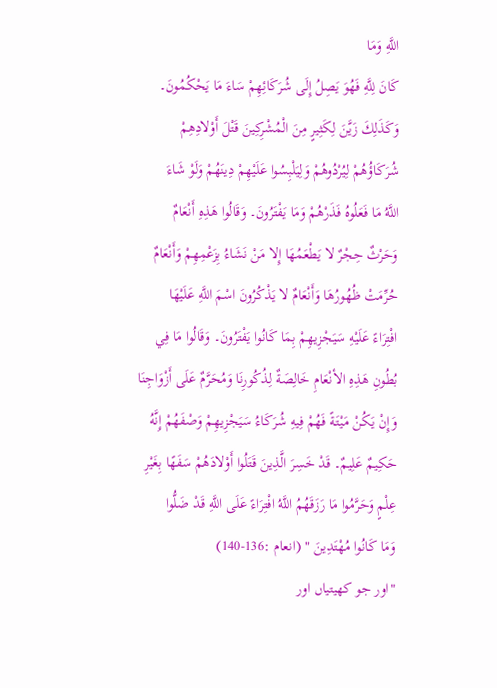اللَّهِ وَمَا
كَانَ لِلَّهِ فَهُوَ يَصِلُ إِلَى شُرَكَائِهِمْ سَاءَ مَا يَحْكُمُونَ۔
وَكَذَلِكَ زَيَّنَ لِكَثِيرٍ مِنَ الْمُشْرِكِينَ قَتْلَ أَوْلادِهِمْ
شُرَكَاؤُهُمْ لِيُرْدُوهُمْ وَلِيَلْبِسُوا عَلَيْهِمْ دِينَهُمْ وَلَوْ شَاءَ
اللَّهُ مَا فَعَلُوهُ فَذَرْهُمْ وَمَا يَفْتَرُونَ۔ وَقَالُوا هَذِهِ أَنْعَامٌ
وَحَرْثٌ حِجْرٌ لا يَطْعَمُهَا إِلا مَنْ نَشَاءُ بِزَعْمِهِمْ وَأَنْعَامٌ
حُرِّمَتْ ظُهُورُهَا وَأَنْعَامٌ لا يَذْكُرُونَ اسْمَ اللَّهِ عَلَيْهَا
افْتِرَاءً عَلَيْهِ سَيَجْزِيهِمْ بِمَا كَانُوا يَفْتَرُونَ۔ وَقَالُوا مَا فِي
بُطُونِ هَذِهِ الأنْعَامِ خَالِصَةٌ لِذُكُورِنَا وَمُحَرَّمٌ عَلَى أَزْوَاجِنَا
وَإِنْ يَكُنْ مَيْتَةً فَهُمْ فِيهِ شُرَكَاءُ سَيَجْزِيهِمْ وَصْفَهُمْ إِنَّهُ
حَكِيمٌ عَلِيمٌ۔ قَدْ خَسِرَ الَّذِينَ قَتَلُوا أَوْلادَهُمْ سَفَهًا بِغَيْرِ
عِلْمٍ وَحَرَّمُوا مَا رَزَقَهُمُ اللَّهُ افْتِرَاءً عَلَى اللَّهِ قَدْ ضَلُّوا
وَمَا كَانُوا مُهْتَدِينَ " (انعام :136-140)
"اور جو کھیتیاں اور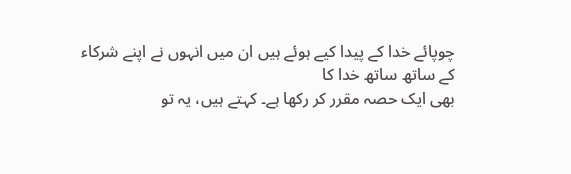چوپائے خدا کے پیدا کیے ہوئے ہیں ان میں انہوں نے اپنے شرکاء کے ساتھ ساتھ خدا کا
بھی ایک حصہ مقرر کر رکھا ہے۔ کہتے ہیں، یہ تو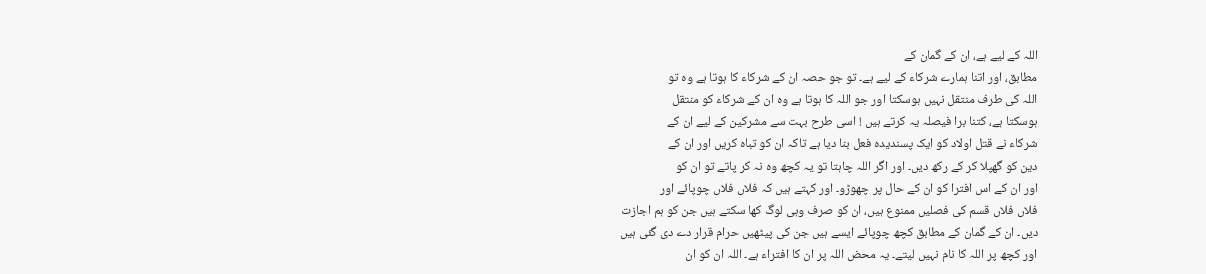اللہ کے لیے ہے، ان کے گمان کے
مطابق، اور اتنا ہمارے شرکاء کے لیے ہے۔ تو جو حصہ ان کے شرکاء کا ہوتا ہے وہ تو
اللہ کی طرف منتقل نہیں ہوسکتا اور جو اللہ کا ہوتا ہے وہ ان کے شرکاء کو منتقل
ہوسکتا ہے، کتنا برا فیصلہ یہ کرتے ہیں ! اسی طرح بہت سے مشرکین کے لیے ان کے
شرکاء نے قتل اولاد کو ایک پسندیدہ فعل بنا دیا ہے تاکہ ان کو تباہ کریں اور ان کے
دین کو گھپلا کر کے رکھ دیں۔ اور اگر اللہ چاہتا تو یہ کچھ وہ نہ کر پاتے تو ان کو
اور ان کے اس افترا کو ان کے حال پر چھوڑو۔ اور کہتے ہیں کہ فلاں فلاں چوپائے اور
فلاں فلاں قسم کی فصلیں ممنوع ہیں، ان کو صرف وہی لوگ کھا سکتے ہیں جن کو ہم اجازت
دیں۔ ان کے گمان کے مطابق کچھ چوپائے ایسے ہیں جن کی پیٹھیں حرام قرار دے دی گئی ہیں
اور کچھ پر اللہ کا نام نہیں لیتے۔ یہ محض اللہ پر ان کا افتراء ہے۔ اللہ ان کو ان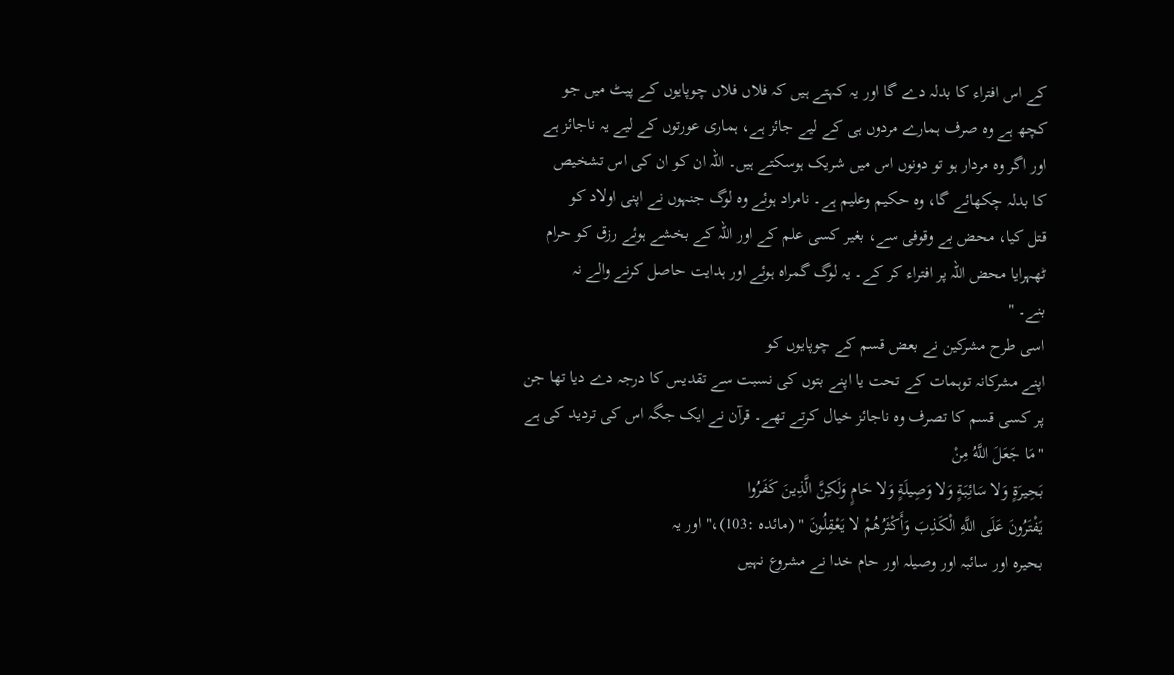کے اس افتراء کا بدلہ دے گا اور یہ کہتے ہیں کہ فلاں فلاں چوپایوں کے پیٹ میں جو
کچھ ہے وہ صرف ہمارے مردوں ہی کے لیے جائز ہے، ہماری عورتوں کے لیے یہ ناجائز ہے
اور اگر وہ مردار ہو تو دونوں اس میں شریک ہوسکتے ہیں۔ اللہ ان کو ان کی اس تشخیص
کا بدلہ چکھائے گا، وہ حکیم وعلیم ہے۔ نامراد ہوئے وہ لوگ جنہوں نے اپنی اولاد کو
قتل کیا، محض بے وقوفی سے، بغیر کسی علم کے اور اللہ کے بخشے ہوئے رزق کو حرام
ٹھہرایا محض اللہ پر افتراء کر کے۔ یہ لوگ گمراہ ہوئے اور ہدایت حاصل کرنے والے نہ
بنے۔ "
اسی طرح مشرکین نے بعض قسم کے چوپایوں کو
اپنے مشرکانہ توہمات کے تحت یا اپنے بتوں کی نسبت سے تقدیس کا درجہ دے دیا تھا جن
پر کسی قسم کا تصرف وہ ناجائز خیال کرتے تھے۔ قرآن نے ایک جگہ اس کی تردید کی ہے "مَا جَعَلَ اللَّهُ مِنْ
بَحِيرَةٍ وَلا سَائِبَةٍ وَلا وَصِيلَةٍ وَلا حَامٍ وَلَكِنَّ الَّذِينَ كَفَرُوا
يَفْتَرُونَ عَلَى اللَّهِ الْكَذِبَ وَأَكْثَرُهُمْ لا يَعْقِلُونَ " (مائدہ :103)،" اور یہ
بحیرہ اور سائبہ اور وصیلہ اور حام خدا نے مشروع نہیں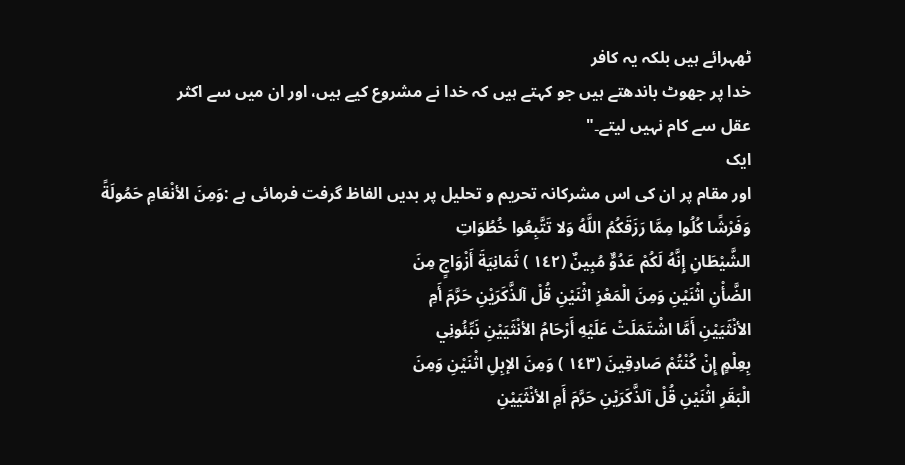ٹھہرائے ہیں بلکہ یہ کافر
خدا پر جھوٹ باندھتے ہیں جو کہتے ہیں کہ خدا نے مشروع کیے ہیں، اور ان میں سے اکثر
عقل سے کام نہیں لیتے۔"
ایک
اور مقام پر ان کی اس مشرکانہ تحریم و تحلیل پر بدیں الفاظ گرفت فرمائی ہے :وَمِنَ الأنْعَامِ حَمُولَةً
وَفَرْشًا كُلُوا مِمَّا رَزَقَكُمُ اللَّهُ وَلا تَتَّبِعُوا خُطُوَاتِ
الشَّيْطَانِ إِنَّهُ لَكُمْ عَدُوٌّ مُبِينٌ (١٤٢ ) ثَمَانِيَةَ أَزْوَاجٍ مِنَ
الضَّأْنِ اثْنَيْنِ وَمِنَ الْمَعْزِ اثْنَيْنِ قُلْ آلذَّكَرَيْنِ حَرَّمَ أَمِ
الأنْثَيَيْنِ أَمَّا اشْتَمَلَتْ عَلَيْهِ أَرْحَامُ الأنْثَيَيْنِ نَبِّئُونِي
بِعِلْمٍ إِنْ كُنْتُمْ صَادِقِينَ (١٤٣ ) وَمِنَ الإبِلِ اثْنَيْنِ وَمِنَ
الْبَقَرِ اثْنَيْنِ قُلْ آلذَّكَرَيْنِ حَرَّمَ أَمِ الأنْثَيَيْنِ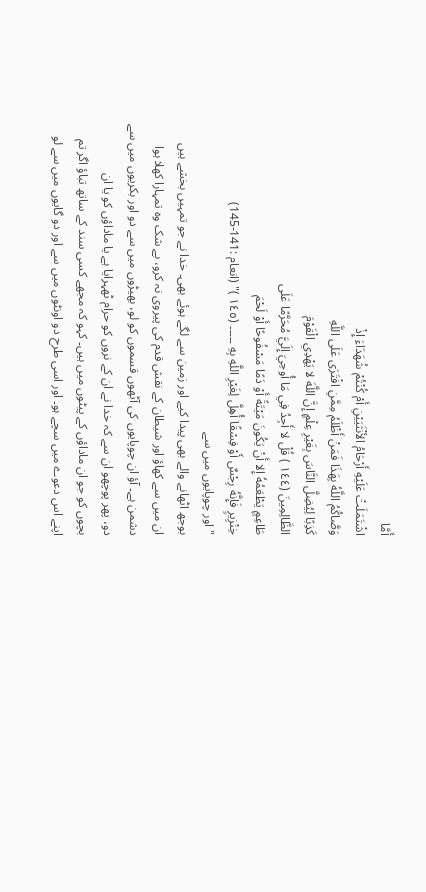أَمَّا
اشْتَمَلَتْ عَلَيْهِ أَرْحَامُ الأنْثَيَيْنِ أَمْ كُنْتُمْ شُهَدَاءَ إِذْ
وَصَّاكُمُ اللَّهُ بِهَذَا فَمَنْ أَظْلَمُ مِمَّنِ افْتَرَى عَلَى اللَّهِ
كَذِبًا لِيُضِلَّ النَّاسَ بِغَيْرِ عِلْمٍ إِنَّ اللَّهَ لا يَهْدِي الْقَوْمَ
الظَّالِمِينَ (١٤٤ ) قُلْ لا أَجِدُ فِي مَا أُوحِيَ إِلَيَّ مُحَرَّمًا عَلَى
طَاعِمٍ يَطْعَمُهُ إِلا أَنْ يَكُونَ مَيْتَةً أَوْ دَمًا مَسْفُوحًا أَوْ لَحْمَ
خِنْزِيرٍ فَإِنَّهُ رِجْسٌ أَوْ فِسْقًا أُهِلَّ لِغَيْرِ اللَّهِ بِهِ ۔۔۔۔۔ (١٤٥ )" (انعام :141-145)
" اور چوپایوں میں سے
بوجھ اٹھانے والے بھی پیدا کیے اور زمین سے لگے ہوئے بھی۔ خدا نے جو تمہیں بخشے ہیں
ان میں سے کھاؤ اور شیطان کے نقش قدم کی پیروی نہ کرو، بے شک وہ تمہارا کھلا ہوا
دشمن ہے۔ آؤ ان چوپایوں کی آٹھوں قسموں کو لو، بھیڑوں میں سے دو اور بکریوں میں سے
دو، پھر پوچھو ان سے کہ خدا نے ان کے نروں کو حرام ٹھہرایا ہے یا ماداؤں کو یا ان
بچوں کو جو ان ماداؤں کے پیٹوں میں ہیں۔ کہو کہ مجھے کسی سند کے ساتھ تباؤ اگر تم
اپنے اس دعوے میں سچے ہو۔ اور اسی طرح دو اونٹوں میں سے اور دو گایوں میں سے لو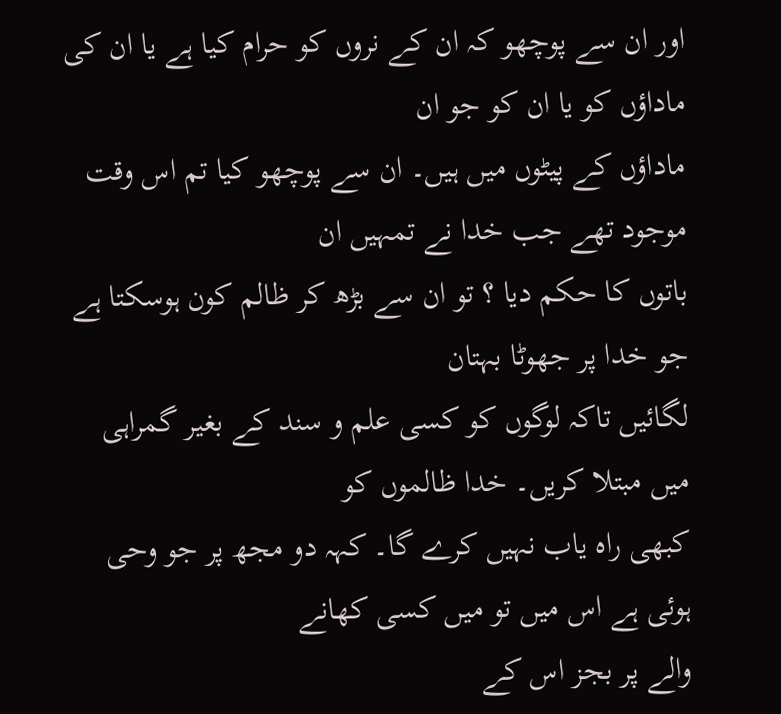اور ان سے پوچھو کہ ان کے نروں کو حرام کیا ہے یا ان کی ماداؤں کو یا ان کو جو ان
ماداؤں کے پیٹوں میں ہیں۔ ان سے پوچھو کیا تم اس وقت موجود تھے جب خدا نے تمہیں ان
باتوں کا حکم دیا ؟ تو ان سے بڑھ کر ظالم کون ہوسکتا ہے جو خدا پر جھوٹا بہتان
لگائیں تاکہ لوگوں کو کسی علم و سند کے بغیر گمراہی میں مبتلا کریں۔ خدا ظالموں کو
کبھی راہ یاب نہیں کرے گا۔ کہہ دو مجھ پر جو وحی ہوئی ہے اس میں تو میں کسی کھانے
والے پر بجز اس کے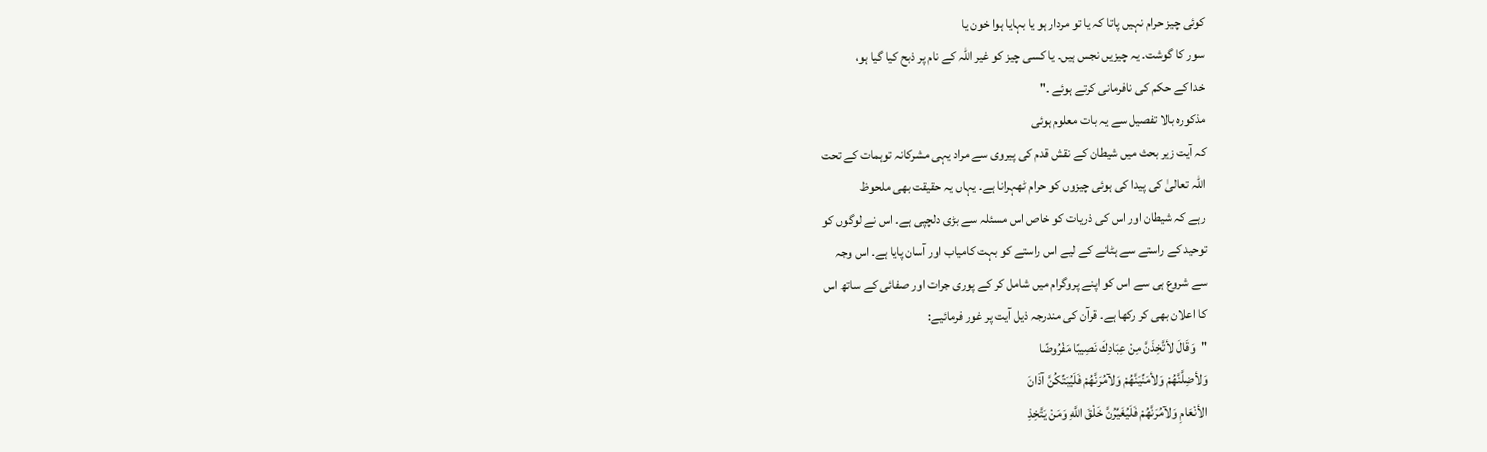کوئی چیز حرام نہیں پاتا کہ یا تو مردار ہو یا بہایا ہوا خون یا
سور کا گوشت۔ یہ چیزیں نجس ہیں۔ یا کسی چیز کو غیر اللہ کے نام پر ذبح کیا گیا ہو،
خدا کے حکم کی نافرمانی کرتے ہوئے ۔"
مذکورہ بالا تفصیل سے یہ بات معلوم ہوئی
کہ آیت زیر بحث میں شیطان کے نقش قدم کی پیروی سے مراد یہی مشرکانہ توہمات کے تحت
اللہ تعالیٰ کی پیدا کی ہوئی چیزوں کو حرام ٹھہرانا ہے۔ یہاں یہ حقیقت بھی ملحوظ
رہے کہ شیطان اور اس کی ذریات کو خاص اس مسئلہ سے بڑی دلچپی ہے۔ اس نے لوگوں کو
توحید کے راستے سے ہٹانے کے لیے اس راستے کو بہت کامیاب اور آسان پایا ہے۔ اس وجہ
سے شروع ہی سے اس کو اپنے پروگرام میں شامل کر کے پوری جرات اور صفائی کے ساتھ اس
کا اعلان بھی کر رکھا ہے۔ قرآن کی مندرجہ ذیل آیت پر غور فرمائیے:
"وَقَالَ لأتَّخِذَنَّ مِنْ عِبَادِكَ نَصِيبًا مَفْرُوضًا
وَلأضِلَّنَّهُمْ وَلأمَنِّيَنَّهُمْ وَلآمُرَنَّهُمْ فَلَيُبَتِّكُنَّ آذَانَ
الأنْعَامِ وَلآمُرَنَّهُمْ فَلَيُغَيِّرُنَّ خَلْقَ اللَّهِ وَمَنْ يَتَّخِذِ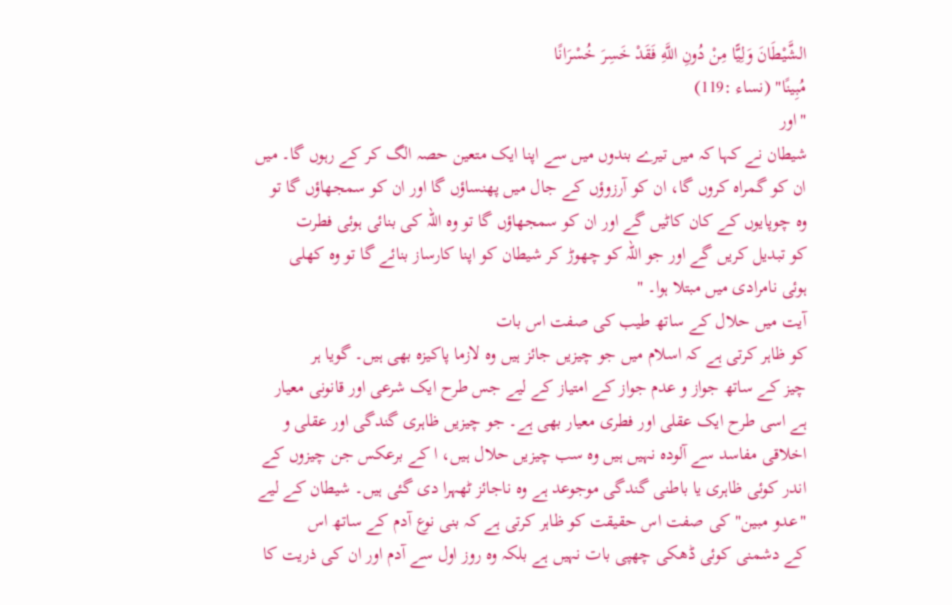الشَّيْطَانَ وَلِيًّا مِنْ دُونِ اللَّهِ فَقَدْ خَسِرَ خُسْرَانًا
مُبِينًا" (نساء :119)
"اور
شیطان نے کہا کہ میں تیرے بندوں میں سے اپنا ایک متعین حصہ الگ کر کے رہوں گا۔ میں
ان کو گمراہ کروں گا، ان کو آرزوؤں کے جال میں پھنساؤں گا اور ان کو سمجھاؤں گا تو
وہ چوپایوں کے کان کاٹیں گے اور ان کو سمجھاؤں گا تو وہ اللہ کی بنائی ہوئی فطرت
کو تبدیل کریں گے اور جو اللہ کو چھوڑ کر شیطان کو اپنا کارساز بنائے گا تو وہ کھلی
ہوئی نامرادی میں مبتلا ہوا۔ "
آیت میں حلال کے ساتھ طیب کی صفت اس بات
کو ظاہر کرتی ہے کہ اسلام میں جو چیزیں جائز ہیں وہ لازما پاکیزہ بھی ہیں۔ گویا ہر
چیز کے ساتھ جواز و عدم جواز کے امتیاز کے لیے جس طرح ایک شرعی اور قانونی معیار
ہے اسی طرح ایک عقلی اور فطری معیار بھی ہے۔ جو چیزیں ظاہری گندگی اور عقلی و
اخلاقی مفاسد سے آلودہ نہیں ہیں وہ سب چیزیں حلال ہیں، ا کے برعکس جن چیزوں کے
اندر کوئی ظاہری یا باطنی گندگی موجوعد ہے وہ ناجائز ٹھہرا دی گئی ہیں۔ شیطان کے لیے
"عدو مبین" کی صفت اس حقیقت کو ظاہر کرتی ہے کہ بنی نوع آدم کے ساتھ اس
کے دشمنی کوئی ڈھکی چھپی بات نہیں ہے بلکہ وہ روز اول سے آدم اور ان کی ذریت کا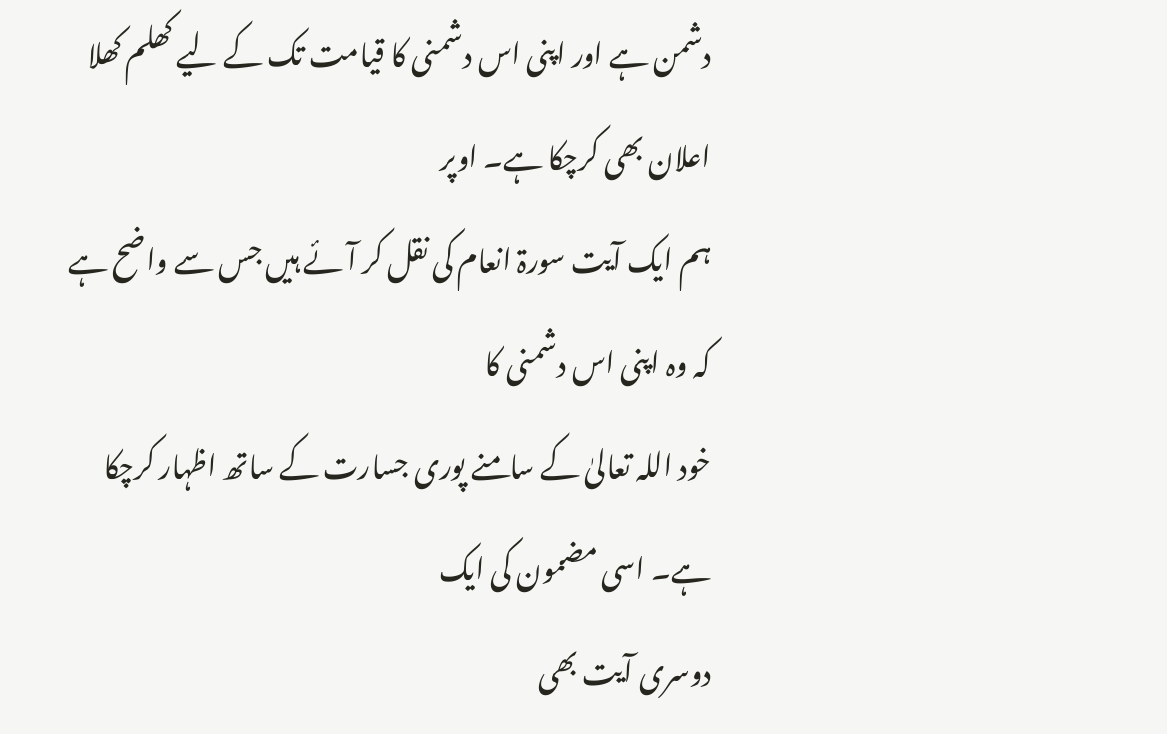دشمن ہے اور اپنی اس دشمنی کا قیامت تک کے لیے کھلم کھلا اعلان بھی کرچکا ہے۔ اوپر
ہم ایک آیت سورۃ انعام کی نقل کر آئے ہیں جس سے واضح ہے کہ وہ اپنی اس دشمنی کا
خود اللہ تعالیٰ کے سامنے پوری جسارت کے ساتھ اظہار کرچکا ہے۔ اسی مضمون کی ایک
دوسری آیت بھی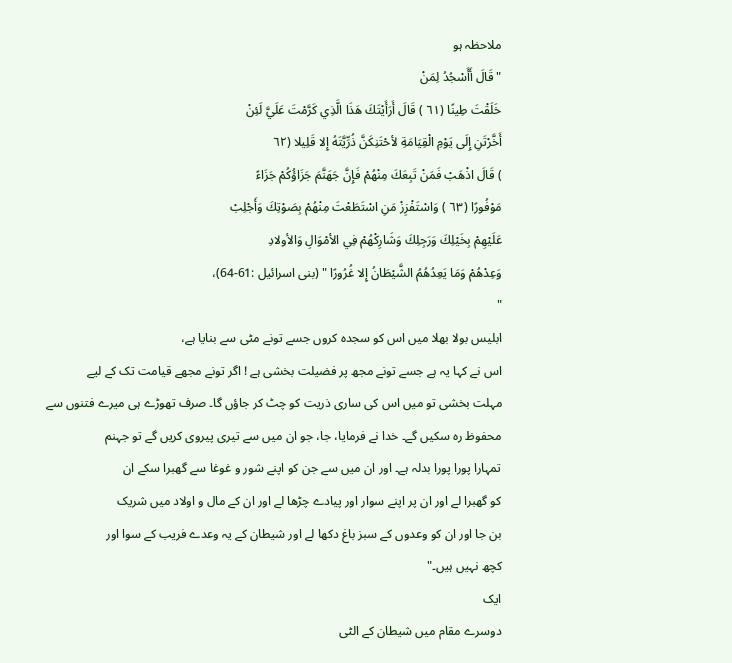ملاحظہ ہو
"قَالَ أَأَسْجُدُ لِمَنْ
خَلَقْتَ طِينًا (٦١ ) قَالَ أَرَأَيْتَكَ هَذَا الَّذِي كَرَّمْتَ عَلَيَّ لَئِنْ
أَخَّرْتَنِ إِلَى يَوْمِ الْقِيَامَةِ لأحْتَنِكَنَّ ذُرِّيَّتَهُ إِلا قَلِيلا (٦٢
) قَالَ اذْهَبْ فَمَنْ تَبِعَكَ مِنْهُمْ فَإِنَّ جَهَنَّمَ جَزَاؤُكُمْ جَزَاءً
مَوْفُورًا (٦٣ ) وَاسْتَفْزِزْ مَنِ اسْتَطَعْتَ مِنْهُمْ بِصَوْتِكَ وَأَجْلِبْ
عَلَيْهِمْ بِخَيْلِكَ وَرَجِلِكَ وَشَارِكْهُمْ فِي الأمْوَالِ وَالأولادِ
وَعِدْهُمْ وَمَا يَعِدُهُمُ الشَّيْطَانُ إِلا غُرُورًا " (بنی اسرائیل :61-64)،
"
ابلیس بولا بھلا میں اس کو سجدہ کروں جسے تونے مٹی سے بنایا ہے،
اس نے کہا یہ ہے جسے تونے مجھ پر فضیلت بخشی ہے ! اگر تونے مجھے قیامت تک کے لیے
مہلت بخشی تو میں اس کی ساری ذریت کو چٹ کر جاؤں گا۔ صرف تھوڑے ہی میرے فتنوں سے
محفوظ رہ سکیں گے۔ خدا نے فرمایا، جا، جو ان میں سے تیری پیروی کریں گے تو جہنم
تمہارا پورا پورا بدلہ ہے۔ اور ان میں سے جن کو اپنے شور و غوغا سے گھبرا سکے ان
کو گھبرا لے اور ان پر اپنے سوار اور پیادے چڑھا لے اور ان کے مال و اولاد میں شریک
بن جا اور ان کو وعدوں کے سبز باغ دکھا لے اور شیطان کے یہ وعدے فریب کے سوا اور
کچھ نہیں ہیں۔"
ایک
دوسرے مقام میں شیطان کے الٹی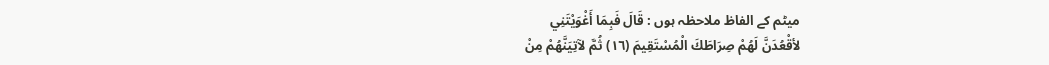میٹم کے الفاظ ملاحظہ ہوں : قَالَ فَبِمَا أَغْوَيْتَنِي
لأقْعُدَنَّ لَهُمْ صِرَاطَكَ الْمُسْتَقِيمَ (١٦) ثُمَّ لآتِيَنَّهُمْ مِنْ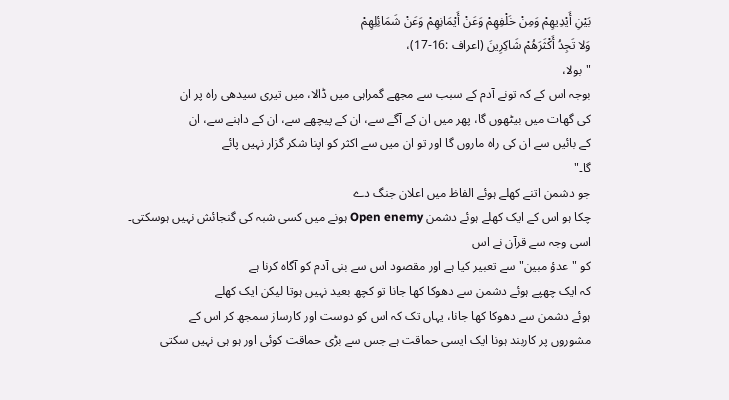بَيْنِ أَيْدِيهِمْ وَمِنْ خَلْفِهِمْ وَعَنْ أَيْمَانِهِمْ وَعَنْ شَمَائِلِهِمْ
وَلا تَجِدُ أَكْثَرَهُمْ شَاكِرِينَ (اعراف :16-17)،
"بولا،
بوجہ اس کے کہ تونے آدم کے سبب سے مجھے گمراہی میں ڈالا، میں تیری سیدھی راہ پر ان
کی گھات میں بیٹھوں گا، پھر میں ان کے آگے سے، ان کے پیچھے سے، ان کے داہنے سے، ان
کے بائیں سے ان کی راہ ماروں گا اور تو ان میں سے اکثر کو اپنا شکر گزار نہیں پائے
گا۔"
جو دشمن اتنے کھلے ہوئے الفاظ میں اعلان جنگ دے
چکا ہو اس کے ایک کھلے ہوئے دشمن Open enemy ہونے میں کسی شبہ کی گنجائش نہیں ہوسکتی۔ اسی وجہ سے قرآن نے اس
کو "عدؤ مبین" سے تعبیر کیا ہے اور مقصود اس سے بنی آدم کو آگاہ کرنا ہے
کہ ایک چھپے ہوئے دشمن سے دھوکا کھا جانا تو کچھ بعید نہیں ہوتا لیکن ایک کھلے
ہوئے دشمن سے دھوکا کھا جانا، یہاں تک کہ اس کو دوست اور کارساز سمجھ کر اس کے
مشوروں پر کاربند ہونا ایک ایسی حماقت ہے جس سے بڑی حماقت کوئی اور ہو ہی نہیں سکتی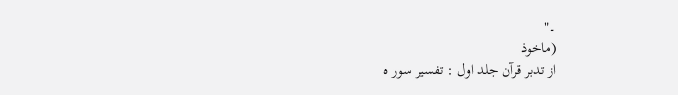۔"
(ماخوذ
از تدبر قرآن جلد اول : تفسیر سور ہ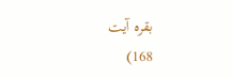بقرہ آیت
168)